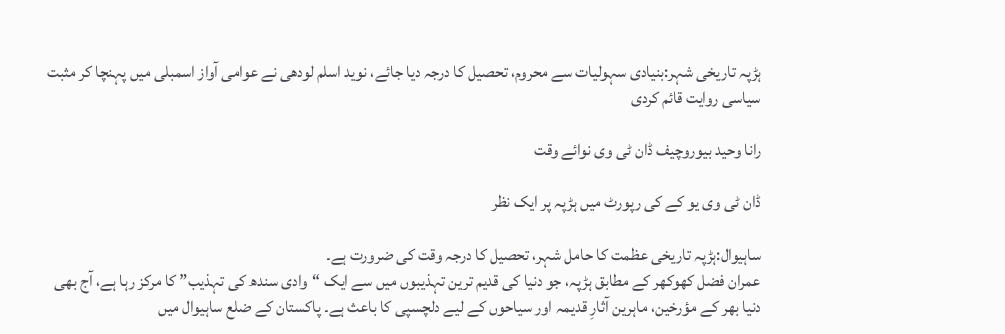ہڑپہ تاریخی شہر:بنیادی سہولیات سے محروم، تحصیل کا درجہ دیا جائے، نوید اسلم لودھی نے عوامی آواز اسمبلی میں پہنچا کر مثبت سیاسی روایت قائم کردی

رانا وحید بیوروچیف ڈان ٹی وی نوائے وقت

ڈان ٹی وی یو کے کی رپورٹ میں ہڑپہ پر ایک نظر

ساہیوال:ہڑپہ تاریخی عظمت کا حامل شہر، تحصیل کا درجہ وقت کی ضرورت ہے۔
عمران فضل کھوکھر کے مطابق ہڑپہ، جو دنیا کی قدیم ترین تہذیبوں میں سے ایک “وادی سندھ کی تہذیب” کا مرکز رہا ہے، آج بھی دنیا بھر کے مؤرخین، ماہرین آثارِ قدیمہ اور سیاحوں کے لیے دلچسپی کا باعث ہے۔ پاکستان کے ضلع ساہیوال میں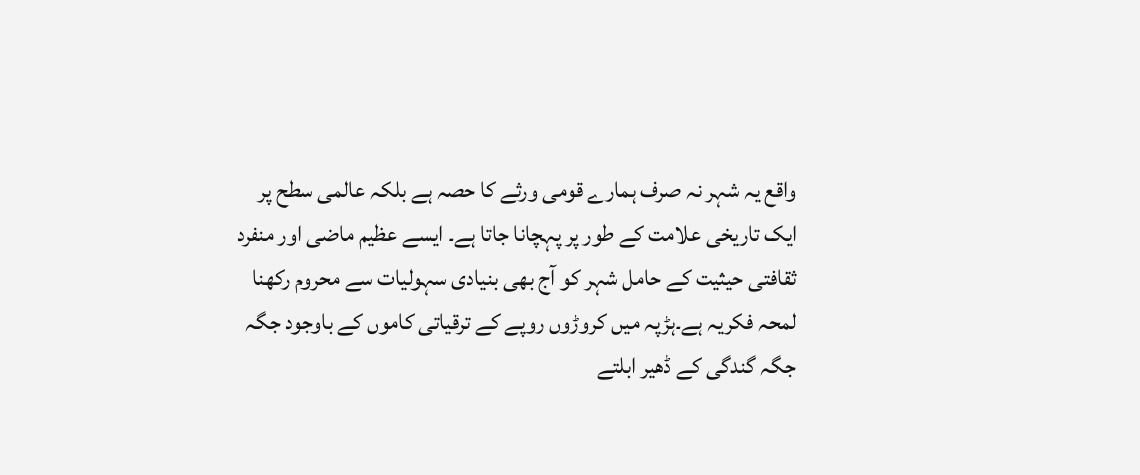واقع یہ شہر نہ صرف ہمارے قومی ورثے کا حصہ ہے بلکہ عالمی سطح پر ایک تاریخی علامت کے طور پر پہچانا جاتا ہے۔ ایسے عظیم ماضی اور منفرد ثقافتی حیثیت کے حامل شہر کو آج بھی بنیادی سہولیات سے محروم رکھنا لمحہ فکریہ ہے۔ہڑپہ میں کروڑوں روپے کے ترقیاتی کاموں کے باوجود جگہ جگہ گندگی کے ڈھیر ابلتے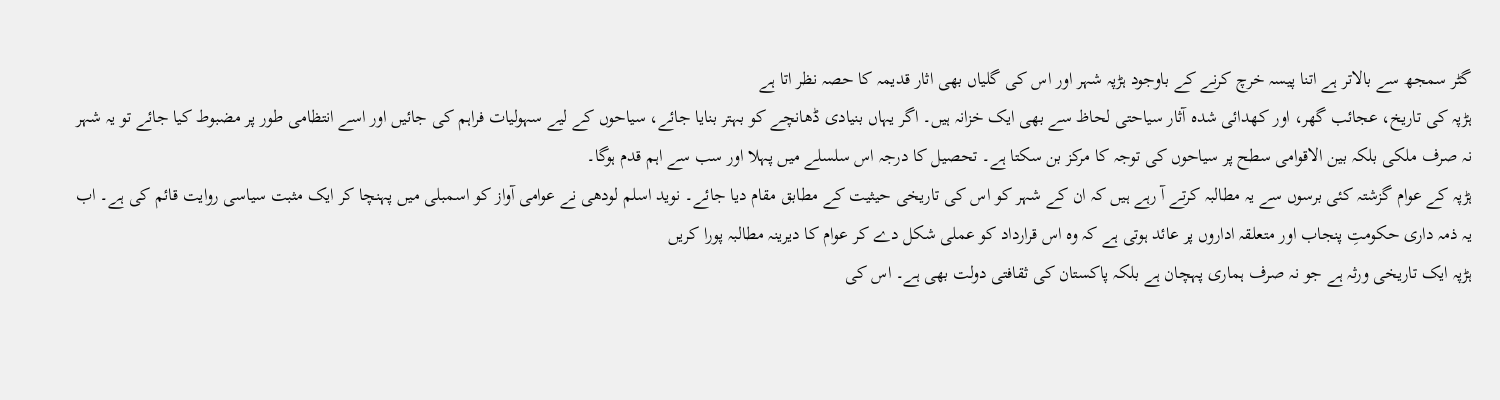گٹر سمجھ سے بالاتر ہے اتنا پیسہ خرچ کرنے کے باوجود ہڑپہ شہر اور اس کی گلیاں بھی اثار قدیمہ کا حصہ نظر اتا ہے
ہڑپہ کی تاریخ، عجائب گھر، اور کھدائی شدہ آثار سیاحتی لحاظ سے بھی ایک خزانہ ہیں۔ اگر یہاں بنیادی ڈھانچے کو بہتر بنایا جائے، سیاحوں کے لیے سہولیات فراہم کی جائیں اور اسے انتظامی طور پر مضبوط کیا جائے تو یہ شہر نہ صرف ملکی بلکہ بین الاقوامی سطح پر سیاحوں کی توجہ کا مرکز بن سکتا ہے۔ تحصیل کا درجہ اس سلسلے میں پہلا اور سب سے اہم قدم ہوگا۔
ہڑپہ کے عوام گزشتہ کئی برسوں سے یہ مطالبہ کرتے آ رہے ہیں کہ ان کے شہر کو اس کی تاریخی حیثیت کے مطابق مقام دیا جائے۔ نوید اسلم لودھی نے عوامی آواز کو اسمبلی میں پہنچا کر ایک مثبت سیاسی روایت قائم کی ہے۔ اب یہ ذمہ داری حکومتِ پنجاب اور متعلقہ اداروں پر عائد ہوتی ہے کہ وہ اس قرارداد کو عملی شکل دے کر عوام کا دیرینہ مطالبہ پورا کریں
ہڑپہ ایک تاریخی ورثہ ہے جو نہ صرف ہماری پہچان ہے بلکہ پاکستان کی ثقافتی دولت بھی ہے۔ اس کی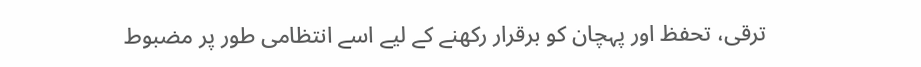ترقی، تحفظ اور پہچان کو برقرار رکھنے کے لیے اسے انتظامی طور پر مضبوط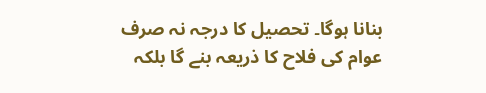بنانا ہوگا۔ تحصیل کا درجہ نہ صرف عوام کی فلاح کا ذریعہ بنے گا بلکہ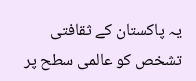یہ پاکستان کے ثقافتی تشخص کو عالمی سطح پر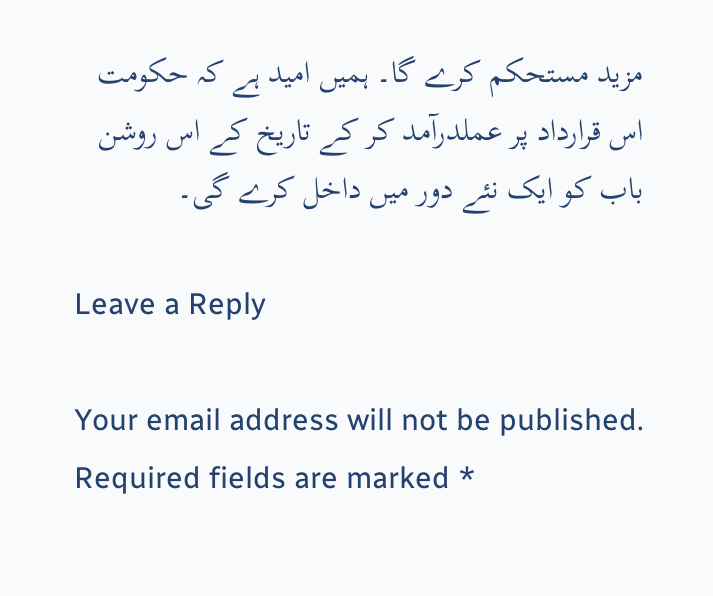مزید مستحکم کرے گا۔ ہمیں امید ہے کہ حکومت اس قرارداد پر عملدرآمد کر کے تاریخ کے اس روشن باب کو ایک نئے دور میں داخل کرے گی۔

Leave a Reply

Your email address will not be published. Required fields are marked *